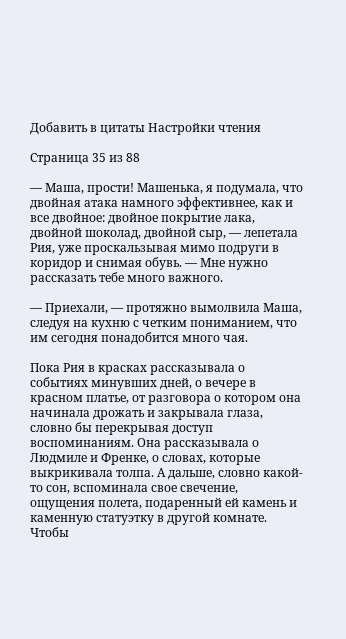Добавить в цитаты Настройки чтения

Страница 35 из 88

— Маша, прости! Машенька, я подумала, что двойная атака намного эффективнее, как и все двойное: двойное покрытие лака, двойной шоколад, двойной сыр, — лепетала Рия, уже проскальзывая мимо подруги в коридор и снимая обувь. — Мне нужно рассказать тебе много важного.

— Приехали, — протяжно вымолвила Маша, следуя на кухню с четким пониманием, что им сегодня понадобится много чая.

Пока Рия в красках рассказывала о событиях минувших дней, о вечере в красном платье, от разговора о котором она начинала дрожать и закрывала глаза, словно бы перекрывая доступ воспоминаниям. Она рассказывала о Людмиле и Френке, о словах, которые выкрикивала толпа. А дальше, словно какой-то сон, вспоминала свое свечение, ощущения полета, подаренный ей камень и каменную статуэтку в другой комнате. Чтобы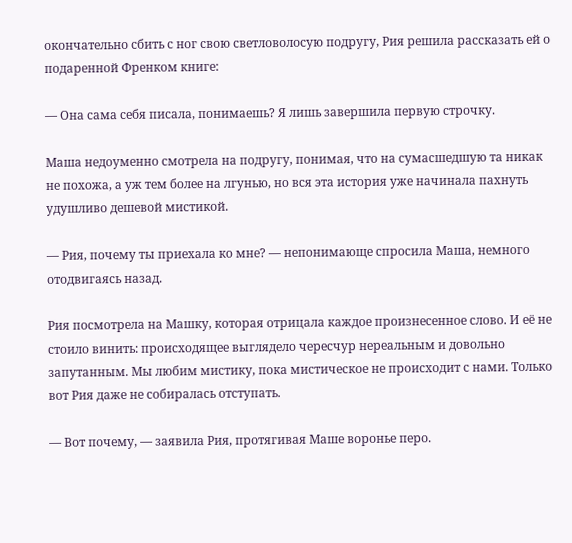окончательно сбить с ног свою светловолосую подругу, Рия решила рассказать ей о подаренной Френком книге:

— Она сама себя писала, понимаешь? Я лишь завершила первую строчку.

Маша недоуменно смотрела на подругу, понимая, что на сумасшедшую та никак не похожа, а уж тем более на лгунью, но вся эта история уже начинала пахнуть удушливо дешевой мистикой.

— Рия, почему ты приехала ко мне? — непонимающе спросила Маша, немного отодвигаясь назад.

Рия посмотрела на Машку, которая отрицала каждое произнесенное слово. И её не стоило винить: происходящее выглядело чересчур нереальным и довольно запутанным. Мы любим мистику, пока мистическое не происходит с нами. Только вот Рия даже не собиралась отступать.

— Вот почему, — заявила Рия, протягивая Маше воронье перо.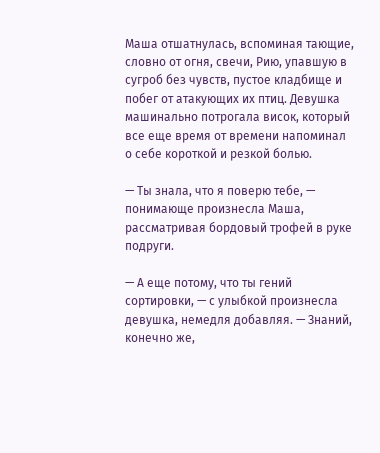Маша отшатнулась, вспоминая тающие, словно от огня, свечи, Рию, упавшую в сугроб без чувств, пустое кладбище и побег от атакующих их птиц. Девушка машинально потрогала висок, который все еще время от времени напоминал о себе короткой и резкой болью.

— Ты знала, что я поверю тебе, — понимающе произнесла Маша, рассматривая бордовый трофей в руке подруги.

— А еще потому, что ты гений сортировки, — с улыбкой произнесла девушка, немедля добавляя. — Знаний, конечно же,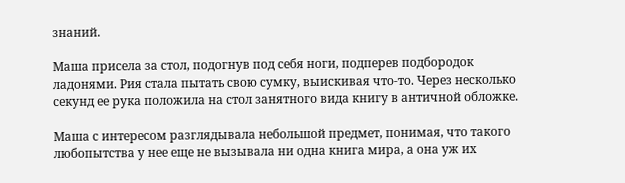знаний.

Маша присела за стол, подогнув под себя ноги, подперев подбородок ладонями. Рия стала пытать свою сумку, выискивая что-то. Через несколько секунд ее рука положила на стол занятного вида книгу в античной обложке.

Маша с интересом разглядывала небольшой предмет, понимая, что такого любопытства у нее еще не вызывала ни одна книга мира, а она уж их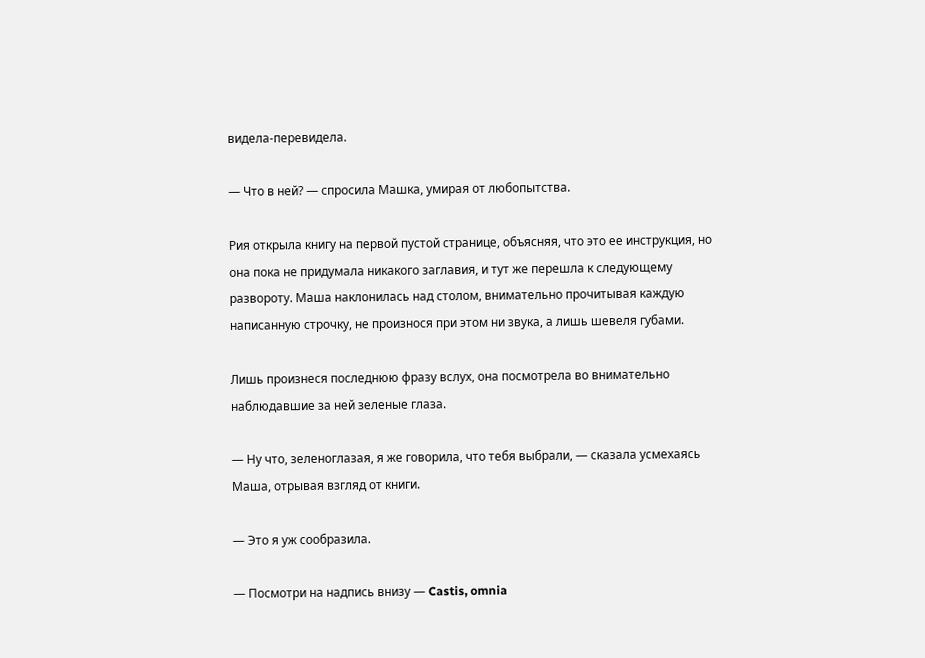видела-перевидела.

— Что в ней? — спросила Машка, умирая от любопытства.

Рия открыла книгу на первой пустой странице, объясняя, что это ее инструкция, но она пока не придумала никакого заглавия, и тут же перешла к следующему развороту. Маша наклонилась над столом, внимательно прочитывая каждую написанную строчку, не произнося при этом ни звука, а лишь шевеля губами.

Лишь произнеся последнюю фразу вслух, она посмотрела во внимательно наблюдавшие за ней зеленые глаза.

— Ну что, зеленоглазая, я же говорила, что тебя выбрали, — сказала усмехаясь Маша, отрывая взгляд от книги.

— Это я уж сообразила.

— Посмотри на надпись внизу — Castis, omnia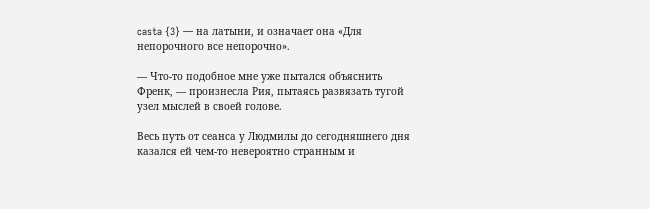casta {3} — на латыни, и означает она «Для непорочного все непорочно».

— Что-то подобное мне уже пытался объяснить Френк, — произнесла Рия, пытаясь развязать тугой узел мыслей в своей голове.

Весь путь от сеанса у Людмилы до сегодняшнего дня казался ей чем-то невероятно странным и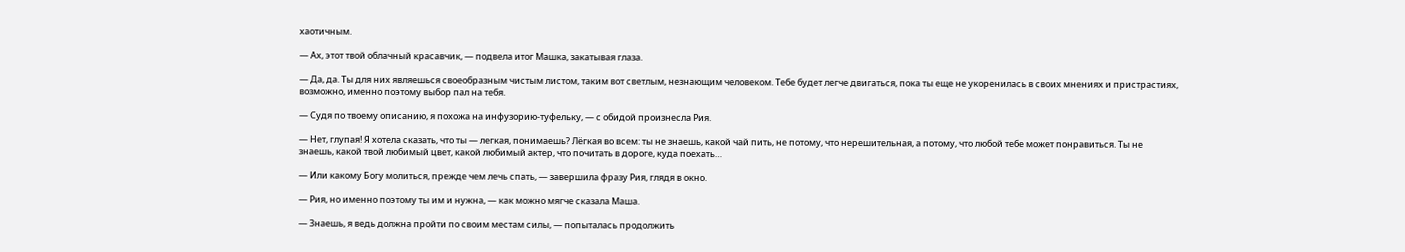хаотичным.

— Ах, этот твой облачный красавчик, — подвела итог Машка, закатывая глаза.

— Да, да. Ты для них являешься своеобразным чистым листом, таким вот светлым, незнающим человеком. Тебе будет легче двигаться, пока ты еще не укоренилась в своих мнениях и пристрастиях, возможно, именно поэтому выбор пал на тебя.

— Судя по твоему описанию, я похожа на инфузорию-туфельку, — с обидой произнесла Рия.

— Нет, глупая! Я хотела сказать, что ты — легкая, понимаешь? Лёгкая во всем: ты не знаешь, какой чай пить, не потому, что нерешительная, а потому, что любой тебе может понравиться. Ты не знаешь, какой твой любимый цвет, какой любимый актер, что почитать в дороге, куда поехать…

— Или какому Богу молиться, прежде чем лечь спать, — завершила фразу Рия, глядя в окно.

— Рия, но именно поэтому ты им и нужна, — как можно мягче сказала Маша.

— Знаешь, я ведь должна пройти по своим местам силы, — попыталась продолжить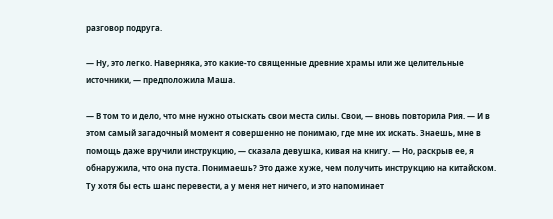разговор подруга.

— Ну, это легко. Наверняка, это какие-то священные древние храмы или же целительные источники, — предположила Маша.

— В том то и дело, что мне нужно отыскать свои места силы. Свои, — вновь повторила Рия. — И в этом самый загадочный момент я совершенно не понимаю, где мне их искать. Знаешь, мне в помощь даже вручили инструкцию, — сказала девушка, кивая на книгу. — Но, раскрыв ее, я обнаружила, что она пуста. Понимаешь? Это даже хуже, чем получить инструкцию на китайском. Ту хотя бы есть шанс перевести, а у меня нет ничего, и это напоминает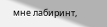мне лабиринт,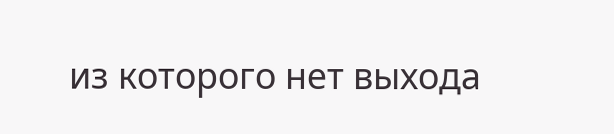из которого нет выхода